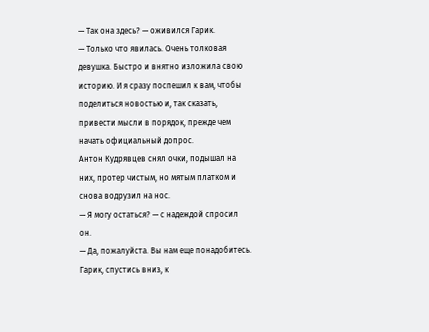— Так она здесь? — оживился Гарик.
— Только что явилась. Очень толковая девушка. Быстро и внятно изложила свою историю. И я сразу поспешил к вам, чтобы поделиться новостью и, так сказать, привести мысли в порядок, прежде чем начать официальный допрос.
Антон Кудрявцев снял очки, подышал на них, протер чистым, но мятым платком и снова водрузил на нос.
— Я могу остаться? — с надеждой спросил он.
— Да, пожалуйста. Вы нам еще понадобитесь. Гарик, спустись вниз, к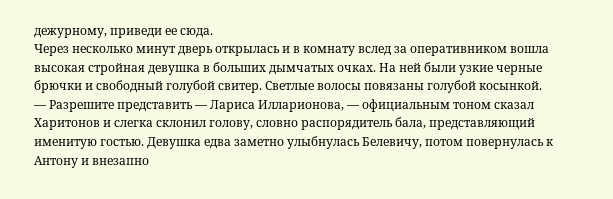дежурному, приведи ее сюда.
Через несколько минут дверь открылась и в комнату вслед за оперативником вошла высокая стройная девушка в больших дымчатых очках. На ней были узкие черные брючки и свободный голубой свитер. Светлые волосы повязаны голубой косынкой.
— Разрешите представить — Лариса Илларионова, — официальным тоном сказал Харитонов и слегка склонил голову, словно распорядитель бала, представляющий именитую гостью. Девушка едва заметно улыбнулась Белевичу, потом повернулась к Антону и внезапно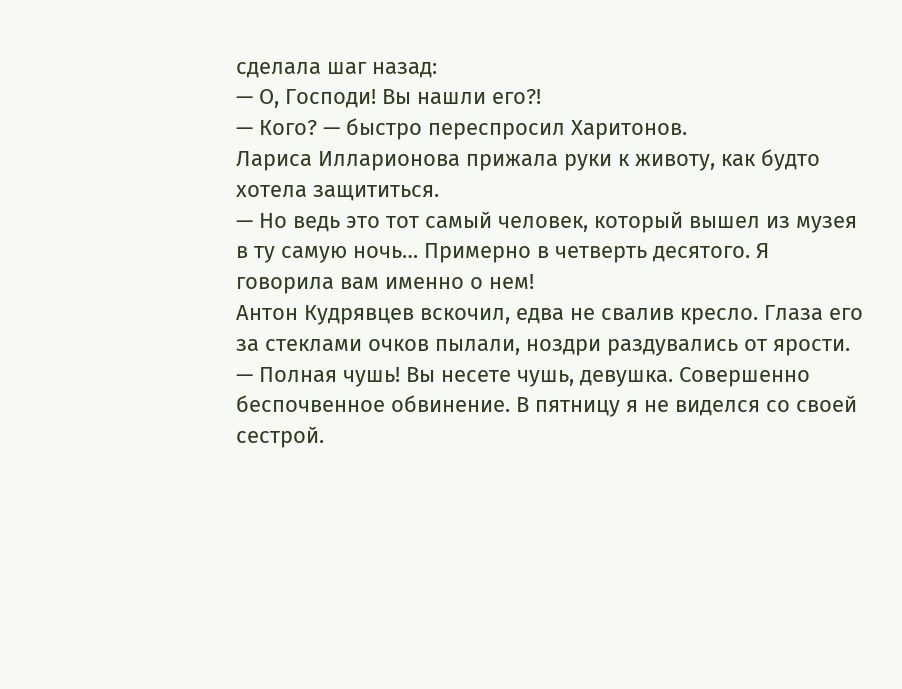сделала шаг назад:
— О, Господи! Вы нашли его?!
— Кого? — быстро переспросил Харитонов.
Лариса Илларионова прижала руки к животу, как будто хотела защититься.
— Но ведь это тот самый человек, который вышел из музея в ту самую ночь… Примерно в четверть десятого. Я говорила вам именно о нем!
Антон Кудрявцев вскочил, едва не свалив кресло. Глаза его за стеклами очков пылали, ноздри раздувались от ярости.
— Полная чушь! Вы несете чушь, девушка. Совершенно беспочвенное обвинение. В пятницу я не виделся со своей сестрой.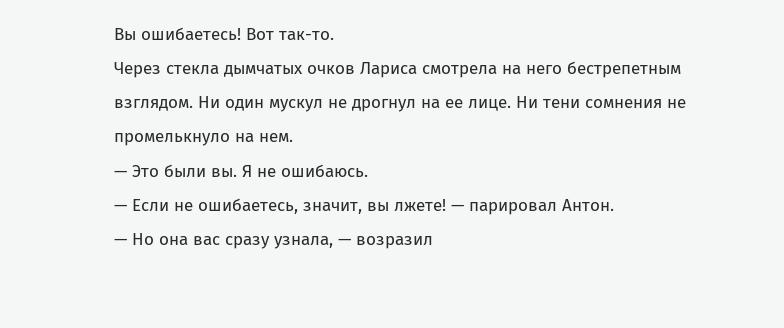Вы ошибаетесь! Вот так-то.
Через стекла дымчатых очков Лариса смотрела на него бестрепетным взглядом. Ни один мускул не дрогнул на ее лице. Ни тени сомнения не промелькнуло на нем.
— Это были вы. Я не ошибаюсь.
— Если не ошибаетесь, значит, вы лжете! — парировал Антон.
— Но она вас сразу узнала, — возразил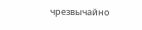чрезвычайно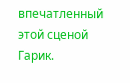впечатленный этой сценой Гарик.